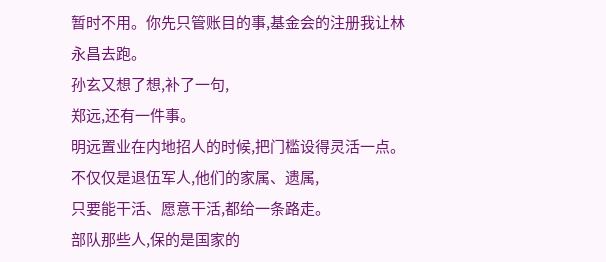暂时不用。你先只管账目的事,基金会的注册我让林永昌去跑。
孙玄又想了想,补了一句,
郑远,还有一件事。
明远置业在内地招人的时候,把门槛设得灵活一点。
不仅仅是退伍军人,他们的家属、遗属,
只要能干活、愿意干活,都给一条路走。
部队那些人,保的是国家的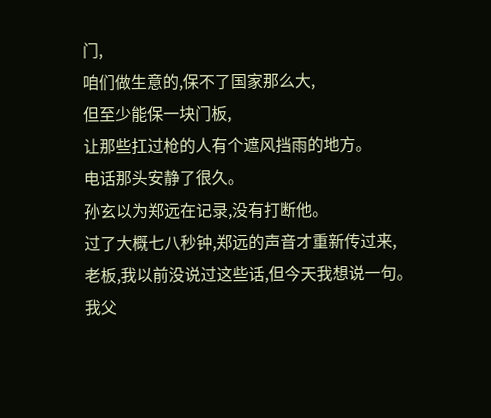门,
咱们做生意的,保不了国家那么大,
但至少能保一块门板,
让那些扛过枪的人有个遮风挡雨的地方。
电话那头安静了很久。
孙玄以为郑远在记录,没有打断他。
过了大概七八秒钟,郑远的声音才重新传过来,
老板,我以前没说过这些话,但今天我想说一句。
我父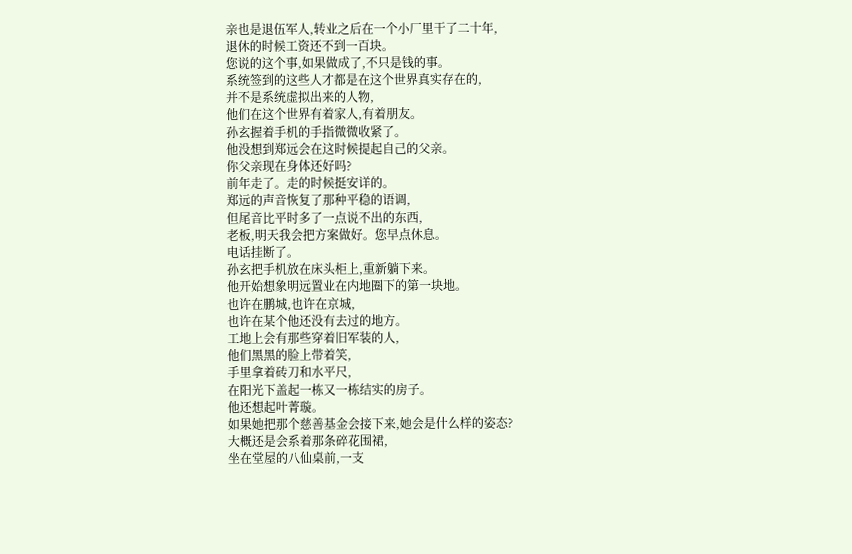亲也是退伍军人,转业之后在一个小厂里干了二十年,
退休的时候工资还不到一百块。
您说的这个事,如果做成了,不只是钱的事。
系统签到的这些人才都是在这个世界真实存在的,
并不是系统虚拟出来的人物,
他们在这个世界有着家人,有着朋友。
孙玄握着手机的手指微微收紧了。
他没想到郑远会在这时候提起自己的父亲。
你父亲现在身体还好吗?
前年走了。走的时候挺安详的。
郑远的声音恢复了那种平稳的语调,
但尾音比平时多了一点说不出的东西,
老板,明天我会把方案做好。您早点休息。
电话挂断了。
孙玄把手机放在床头柜上,重新躺下来。
他开始想象明远置业在内地圈下的第一块地。
也许在鹏城,也许在京城,
也许在某个他还没有去过的地方。
工地上会有那些穿着旧军装的人,
他们黑黑的脸上带着笑,
手里拿着砖刀和水平尺,
在阳光下盖起一栋又一栋结实的房子。
他还想起叶菁璇。
如果她把那个慈善基金会接下来,她会是什么样的姿态?
大概还是会系着那条碎花围裙,
坐在堂屋的八仙桌前,一支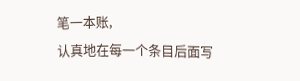笔一本账,
认真地在每一个条目后面写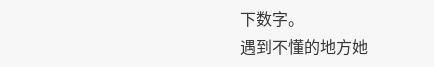下数字。
遇到不懂的地方她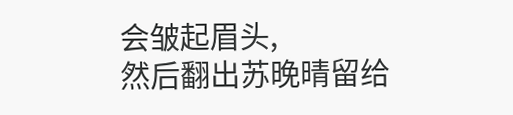会皱起眉头,
然后翻出苏晚晴留给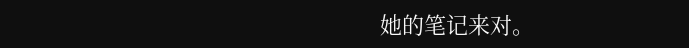她的笔记来对。